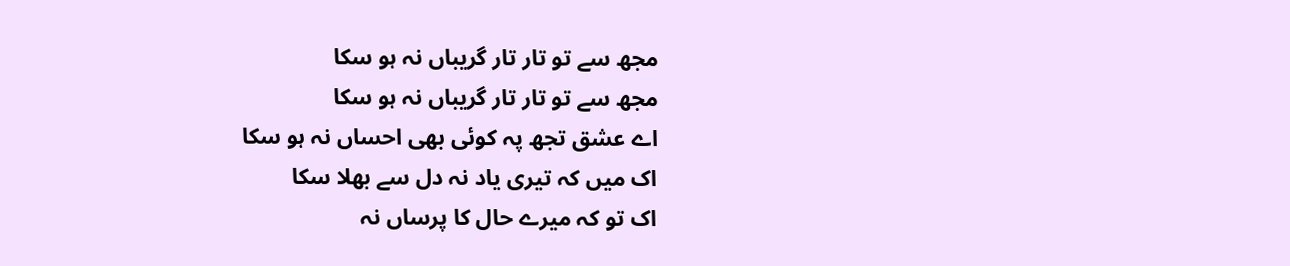مجھ سے تو تار تار گریباں نہ ہو سکا
مجھ سے تو تار تار گریباں نہ ہو سکا
اے عشق تجھ پہ کوئی بھی احساں نہ ہو سکا
اک میں کہ تیری یاد نہ دل سے بھلا سکا
اک تو کہ میرے حال کا پرساں نہ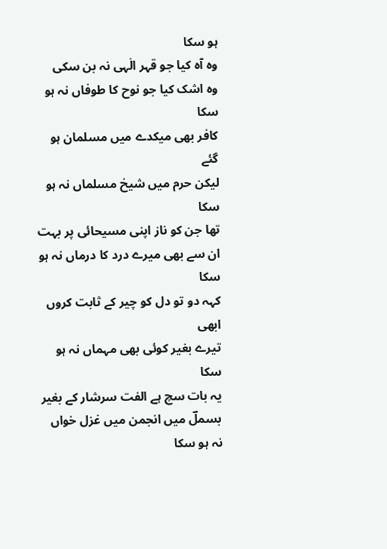ہو سکا
وہ آہ کیا جو قہر الٰہی نہ بن سکی
وہ اشک کیا جو نوح کا طوفاں نہ ہو سکا
کافر بھی میکدے میں مسلمان ہو گئے
لیکن حرم میں شیخ مسلماں نہ ہو سکا
تھا جن کو ناز اپنی مسیحائی پر بہت
ان سے بھی میرے درد کا درماں نہ ہو سکا
کہہ دو تو دل کو چیر کے ثابت کروں ابھی
تیرے بغیر کوئی بھی مہماں نہ ہو سکا
یہ بات سچ ہے الفت سرشار کے بغیر
بسملؔ میں انجمن میں غزل خواں نہ ہو سکا